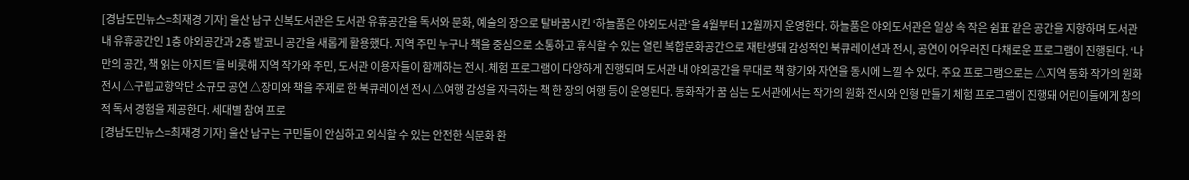[경남도민뉴스=최재경 기자] 울산 남구 신복도서관은 도서관 유휴공간을 독서와 문화, 예술의 장으로 탈바꿈시킨 ‘하늘품은 야외도서관’을 4월부터 12월까지 운영한다. 하늘품은 야외도서관은 일상 속 작은 쉼표 같은 공간을 지향하며 도서관 내 유휴공간인 1층 야외공간과 2층 발코니 공간을 새롭게 활용했다. 지역 주민 누구나 책을 중심으로 소통하고 휴식할 수 있는 열린 복합문화공간으로 재탄생돼 감성적인 북큐레이션과 전시, 공연이 어우러진 다채로운 프로그램이 진행된다. ‘나만의 공간, 책 읽는 아지트’를 비롯해 지역 작가와 주민, 도서관 이용자들이 함께하는 전시․체험 프로그램이 다양하게 진행되며 도서관 내 야외공간을 무대로 책 향기와 자연을 동시에 느낄 수 있다. 주요 프로그램으로는 △지역 동화 작가의 원화 전시 △구립교향악단 소규모 공연 △장미와 책을 주제로 한 북큐레이션 전시 △여행 감성을 자극하는 책 한 장의 여행 등이 운영된다. 동화작가 꿈 심는 도서관에서는 작가의 원화 전시와 인형 만들기 체험 프로그램이 진행돼 어린이들에게 창의적 독서 경험을 제공한다. 세대별 참여 프로
[경남도민뉴스=최재경 기자] 울산 남구는 구민들이 안심하고 외식할 수 있는 안전한 식문화 환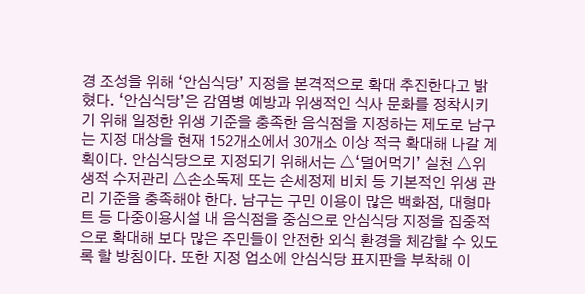경 조성을 위해 ‘안심식당’ 지정을 본격적으로 확대 추진한다고 밝혔다. ‘안심식당’은 감염병 예방과 위생적인 식사 문화를 정착시키기 위해 일정한 위생 기준을 충족한 음식점을 지정하는 제도로 남구는 지정 대상을 현재 152개소에서 30개소 이상 적극 확대해 나갈 계획이다. 안심식당으로 지정되기 위해서는 △‘덜어먹기’ 실천 △위생적 수저관리 △손소독제 또는 손세정제 비치 등 기본적인 위생 관리 기준을 충족해야 한다. 남구는 구민 이용이 많은 백화점, 대형마트 등 다중이용시설 내 음식점을 중심으로 안심식당 지정을 집중적으로 확대해 보다 많은 주민들이 안전한 외식 환경을 체감할 수 있도록 할 방침이다. 또한 지정 업소에 안심식당 표지판을 부착해 이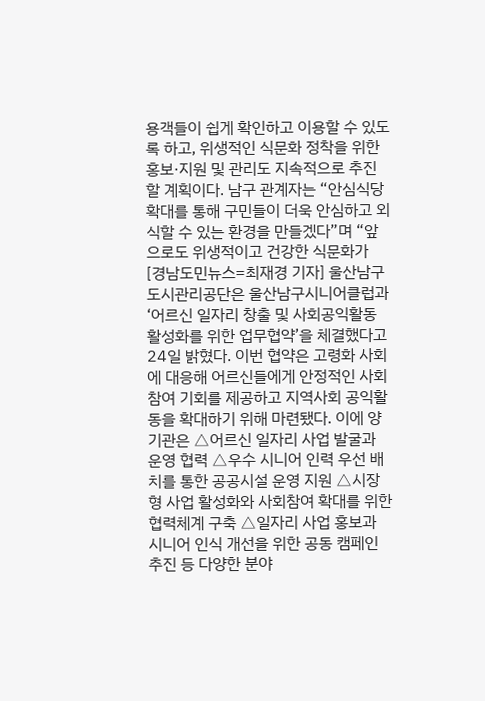용객들이 쉽게 확인하고 이용할 수 있도록 하고, 위생적인 식문화 정착을 위한 홍보·지원 및 관리도 지속적으로 추진할 계획이다. 남구 관계자는 “안심식당 확대를 통해 구민들이 더욱 안심하고 외식할 수 있는 환경을 만들겠다”며 “앞으로도 위생적이고 건강한 식문화가
[경남도민뉴스=최재경 기자] 울산남구도시관리공단은 울산남구시니어클럽과 ‘어르신 일자리 창출 및 사회공익활동 활성화를 위한 업무협약’을 체결했다고 24일 밝혔다. 이번 협약은 고령화 사회에 대응해 어르신들에게 안정적인 사회참여 기회를 제공하고 지역사회 공익활동을 확대하기 위해 마련됐다. 이에 양 기관은 △어르신 일자리 사업 발굴과 운영 협력 △우수 시니어 인력 우선 배치를 통한 공공시설 운영 지원 △시장형 사업 활성화와 사회참여 확대를 위한 협력체계 구축 △일자리 사업 홍보과 시니어 인식 개선을 위한 공동 캠페인 추진 등 다양한 분야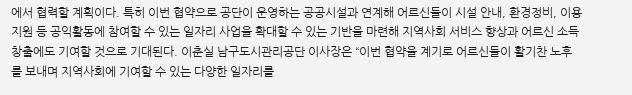에서 협력할 계획이다. 특히 이번 협약으로 공단이 운영하는 공공시설과 연계해 어르신들이 시설 안내, 환경정비, 이용 지원 등 공익활동에 참여할 수 있는 일자리 사업을 확대할 수 있는 기반을 마련해 지역사회 서비스 향상과 어르신 소득 창출에도 기여할 것으로 기대된다. 이춘실 남구도시관리공단 이사장은 “이번 협약을 계기로 어르신들이 활기찬 노후를 보내며 지역사회에 기여할 수 있는 다양한 일자리를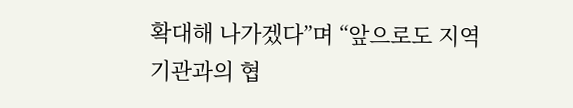확대해 나가겠다”며 “앞으로도 지역 기관과의 협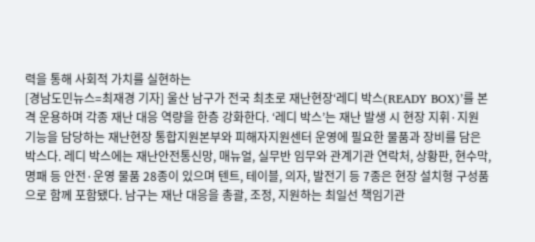력을 통해 사회적 가치를 실현하는
[경남도민뉴스=최재경 기자] 울산 남구가 전국 최초로 재난현장‘레디 박스(READY BOX)’를 본격 운용하며 각종 재난 대응 역량을 한층 강화한다. ‘레디 박스’는 재난 발생 시 현장 지휘·지원 기능을 담당하는 재난현장 통합지원본부와 피해자지원센터 운영에 필요한 물품과 장비를 담은 박스다. 레디 박스에는 재난안전통신망, 매뉴얼, 실무반 임무와 관계기관 연락처, 상황판, 현수막, 명패 등 안전·운영 물품 28종이 있으며 텐트, 테이블, 의자, 발전기 등 7종은 현장 설치형 구성품으로 함께 포함됐다. 남구는 재난 대응을 총괄, 조정, 지원하는 최일선 책임기관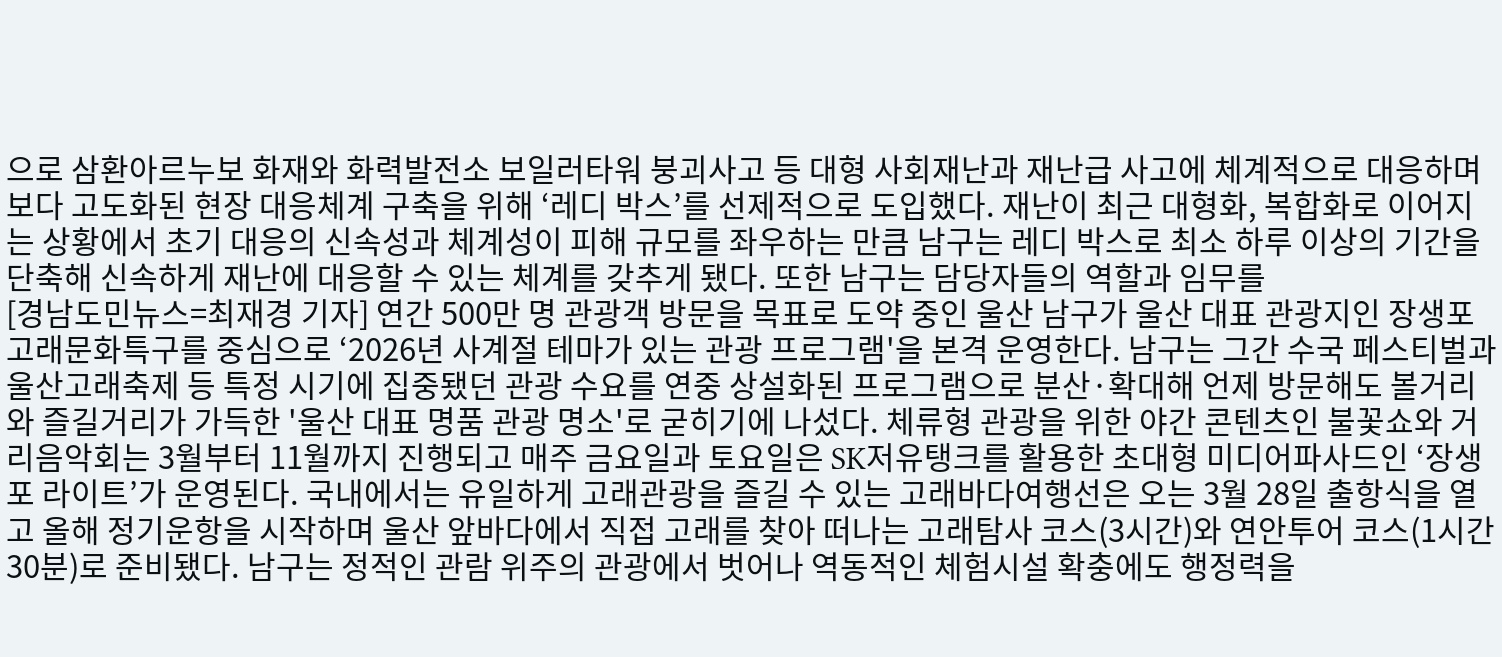으로 삼환아르누보 화재와 화력발전소 보일러타워 붕괴사고 등 대형 사회재난과 재난급 사고에 체계적으로 대응하며 보다 고도화된 현장 대응체계 구축을 위해 ‘레디 박스’를 선제적으로 도입했다. 재난이 최근 대형화, 복합화로 이어지는 상황에서 초기 대응의 신속성과 체계성이 피해 규모를 좌우하는 만큼 남구는 레디 박스로 최소 하루 이상의 기간을 단축해 신속하게 재난에 대응할 수 있는 체계를 갖추게 됐다. 또한 남구는 담당자들의 역할과 임무를
[경남도민뉴스=최재경 기자] 연간 500만 명 관광객 방문을 목표로 도약 중인 울산 남구가 울산 대표 관광지인 장생포고래문화특구를 중심으로 ‘2026년 사계절 테마가 있는 관광 프로그램'을 본격 운영한다. 남구는 그간 수국 페스티벌과 울산고래축제 등 특정 시기에 집중됐던 관광 수요를 연중 상설화된 프로그램으로 분산·확대해 언제 방문해도 볼거리와 즐길거리가 가득한 '울산 대표 명품 관광 명소'로 굳히기에 나섰다. 체류형 관광을 위한 야간 콘텐츠인 불꽃쇼와 거리음악회는 3월부터 11월까지 진행되고 매주 금요일과 토요일은 SK저유탱크를 활용한 초대형 미디어파사드인 ‘장생포 라이트’가 운영된다. 국내에서는 유일하게 고래관광을 즐길 수 있는 고래바다여행선은 오는 3월 28일 출항식을 열고 올해 정기운항을 시작하며 울산 앞바다에서 직접 고래를 찾아 떠나는 고래탐사 코스(3시간)와 연안투어 코스(1시간 30분)로 준비됐다. 남구는 정적인 관람 위주의 관광에서 벗어나 역동적인 체험시설 확충에도 행정력을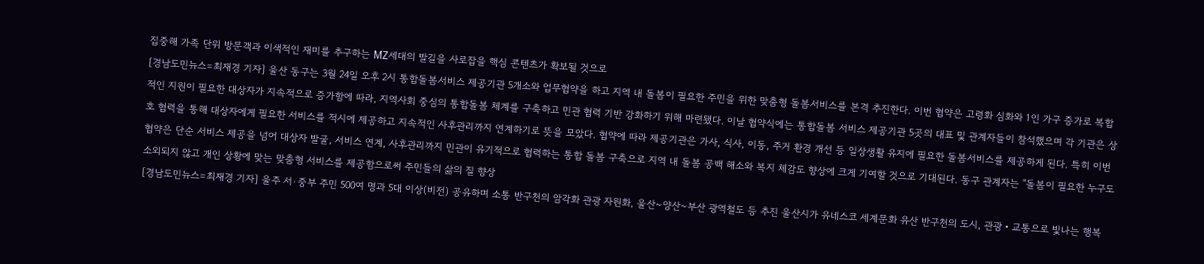집중해 가족 단위 방문객과 이색적인 재미를 추구하는 MZ세대의 발길을 사로잡을 핵심 콘텐츠가 확보될 것으로
[경남도민뉴스=최재경 기자] 울산 동구는 3월 24일 오후 2시 통합돌봄서비스 제공기관 5개소와 업무협약을 하고 지역 내 돌봄이 필요한 주민을 위한 맞춤형 돌봄서비스를 본격 추진한다. 이번 협약은 고령화 심화와 1인 가구 증가로 복합적인 지원이 필요한 대상자가 지속적으로 증가함에 따라, 지역사회 중심의 통합돌봄 체계를 구축하고 민관 협력 기반 강화하기 위해 마련됐다. 이날 협약식에는 통합돌봄 서비스 제공기관 5곳의 대표 및 관계자들이 참석했으며 각 기관은 상호 협력을 통해 대상자에게 필요한 서비스를 적시에 제공하고 지속적인 사후관리까지 연계하기로 뜻을 모았다. 협약에 따라 제공기관은 가사, 식사, 이동, 주거 환경 개선 등 일상생활 유지에 필요한 돌봄서비스를 제공하게 된다. 특히 이번 협약은 단순 서비스 제공을 넘어 대상자 발굴, 서비스 연계, 사후관리까지 민관이 유기적으로 협력하는 통합 돌봄 구축으로 지역 내 돌봄 공백 해소와 복지 체감도 향상에 크게 기여할 것으로 기대된다. 동구 관계자는 "돌봄이 필요한 누구도 소외되지 않고 개인 상황에 맞는 맞춤형 서비스를 제공함으로써 주민들의 삶의 질 향상
[경남도민뉴스=최재경 기자] 울주 서·중부 주민 500여 명과 5대 이상(비전) 공유하며 소통 반구천의 암각화 관광 자원화, 울산~양산~부산 광역철도 등 추진 울산시가 유네스코 세계문화 유산 반구천의 도시, 관광‧교통으로 빛나는 행복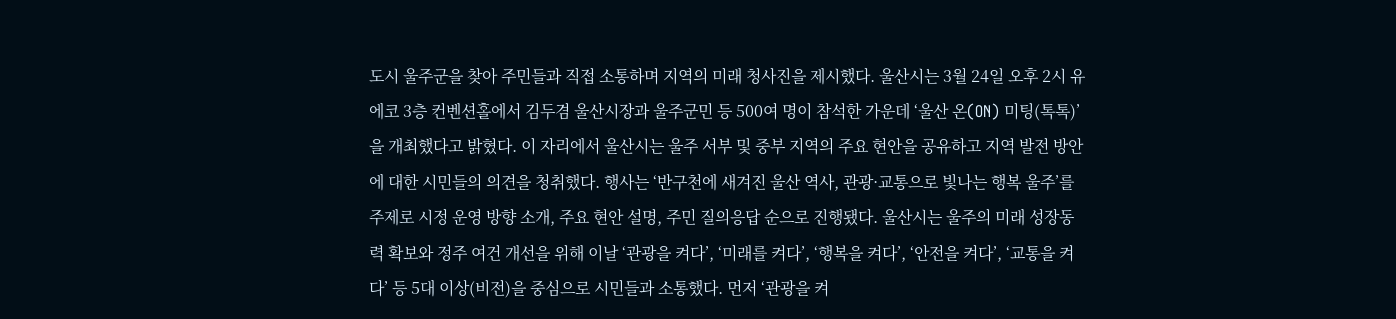도시 울주군을 찾아 주민들과 직접 소통하며 지역의 미래 청사진을 제시했다. 울산시는 3월 24일 오후 2시 유에코 3층 컨벤션홀에서 김두겸 울산시장과 울주군민 등 500여 명이 참석한 가운데 ‘울산 온(ON) 미팅(톡톡)’을 개최했다고 밝혔다. 이 자리에서 울산시는 울주 서부 및 중부 지역의 주요 현안을 공유하고 지역 발전 방안에 대한 시민들의 의견을 청취했다. 행사는 ‘반구천에 새겨진 울산 역사, 관광·교통으로 빛나는 행복 울주’를 주제로 시정 운영 방향 소개, 주요 현안 설명, 주민 질의응답 순으로 진행됐다. 울산시는 울주의 미래 성장동력 확보와 정주 여건 개선을 위해 이날 ‘관광을 켜다’, ‘미래를 켜다’, ‘행복을 켜다’, ‘안전을 켜다’, ‘교통을 켜다’ 등 5대 이상(비전)을 중심으로 시민들과 소통했다. 먼저 ‘관광을 켜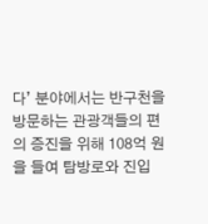다’ 분야에서는 반구천을 방문하는 관광객들의 편의 증진을 위해 108억 원을 들여 탐방로와 진입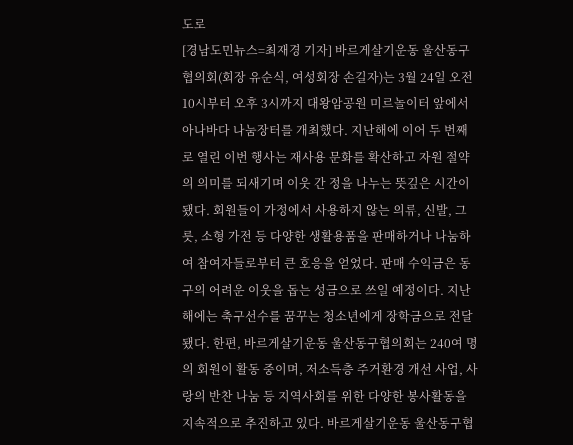도로
[경남도민뉴스=최재경 기자] 바르게살기운동 울산동구협의회(회장 유순식, 여성회장 손길자)는 3월 24일 오전 10시부터 오후 3시까지 대왕암공원 미르놀이터 앞에서 아나바다 나눔장터를 개최했다. 지난해에 이어 두 번째로 열린 이번 행사는 재사용 문화를 확산하고 자원 절약의 의미를 되새기며 이웃 간 정을 나누는 뜻깊은 시간이 됐다. 회원들이 가정에서 사용하지 않는 의류, 신발, 그릇, 소형 가전 등 다양한 생활용품을 판매하거나 나눔하여 참여자들로부터 큰 호응을 얻었다. 판매 수익금은 동구의 어려운 이웃을 돕는 성금으로 쓰일 예정이다. 지난해에는 축구선수를 꿈꾸는 청소년에게 장학금으로 전달됐다. 한편, 바르게살기운동 울산동구협의회는 240여 명의 회원이 활동 중이며, 저소득층 주거환경 개선 사업, 사랑의 반찬 나눔 등 지역사회를 위한 다양한 봉사활동을 지속적으로 추진하고 있다. 바르게살기운동 울산동구협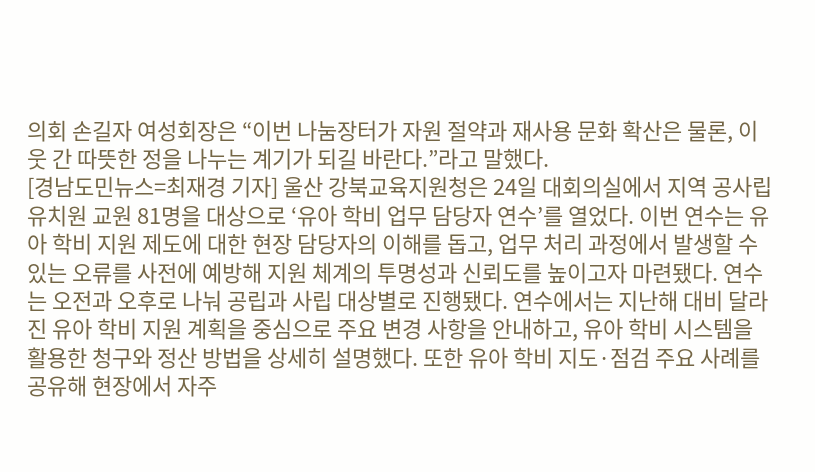의회 손길자 여성회장은 “이번 나눔장터가 자원 절약과 재사용 문화 확산은 물론, 이웃 간 따뜻한 정을 나누는 계기가 되길 바란다.”라고 말했다.
[경남도민뉴스=최재경 기자] 울산 강북교육지원청은 24일 대회의실에서 지역 공사립 유치원 교원 81명을 대상으로 ‘유아 학비 업무 담당자 연수’를 열었다. 이번 연수는 유아 학비 지원 제도에 대한 현장 담당자의 이해를 돕고, 업무 처리 과정에서 발생할 수 있는 오류를 사전에 예방해 지원 체계의 투명성과 신뢰도를 높이고자 마련됐다. 연수는 오전과 오후로 나눠 공립과 사립 대상별로 진행됐다. 연수에서는 지난해 대비 달라진 유아 학비 지원 계획을 중심으로 주요 변경 사항을 안내하고, 유아 학비 시스템을 활용한 청구와 정산 방법을 상세히 설명했다. 또한 유아 학비 지도·점검 주요 사례를 공유해 현장에서 자주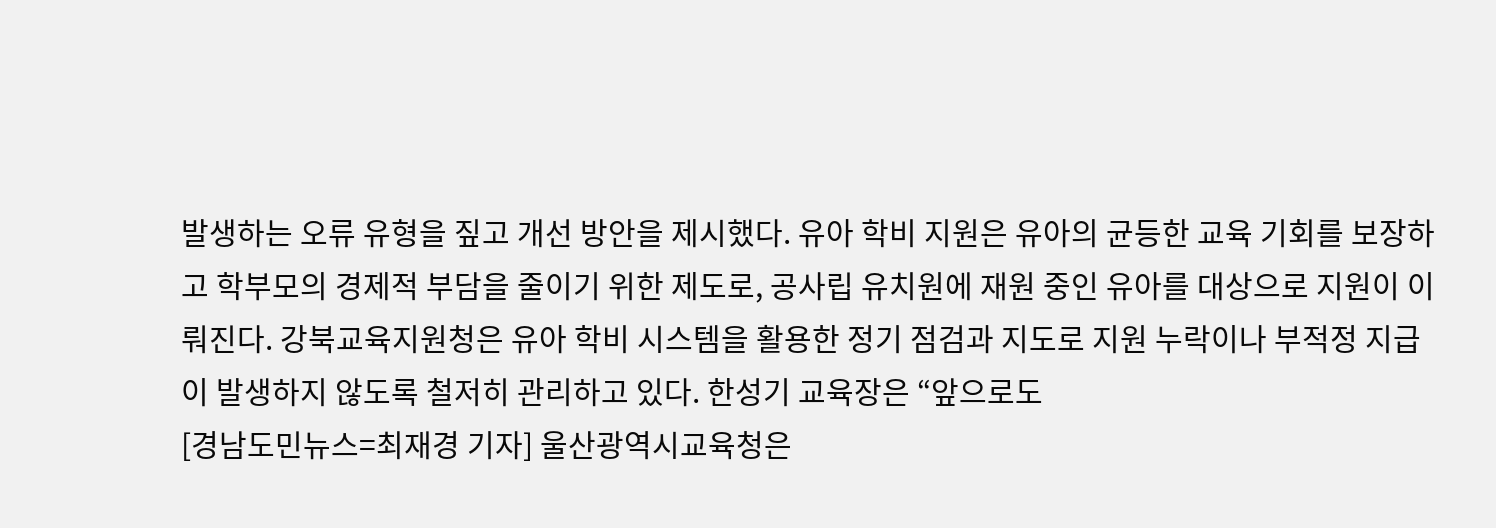발생하는 오류 유형을 짚고 개선 방안을 제시했다. 유아 학비 지원은 유아의 균등한 교육 기회를 보장하고 학부모의 경제적 부담을 줄이기 위한 제도로, 공사립 유치원에 재원 중인 유아를 대상으로 지원이 이뤄진다. 강북교육지원청은 유아 학비 시스템을 활용한 정기 점검과 지도로 지원 누락이나 부적정 지급이 발생하지 않도록 철저히 관리하고 있다. 한성기 교육장은 “앞으로도
[경남도민뉴스=최재경 기자] 울산광역시교육청은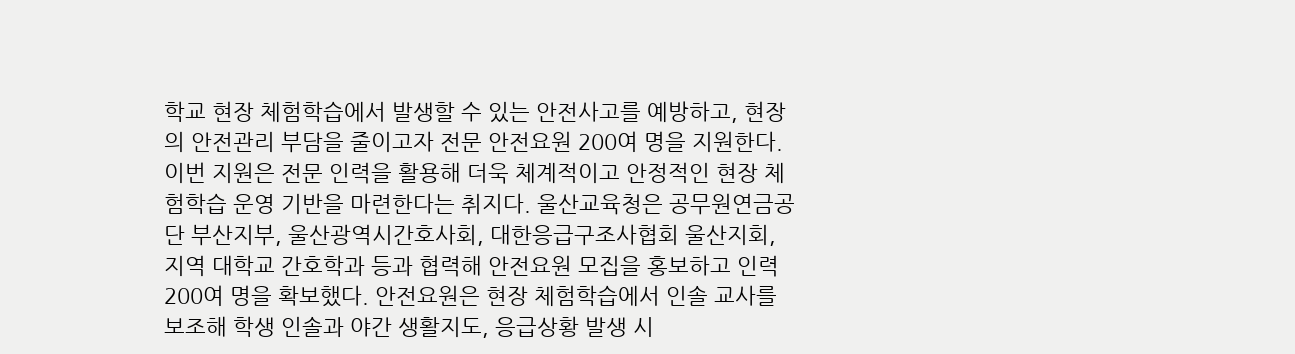학교 현장 체험학습에서 발생할 수 있는 안전사고를 예방하고, 현장의 안전관리 부담을 줄이고자 전문 안전요원 200여 명을 지원한다. 이번 지원은 전문 인력을 활용해 더욱 체계적이고 안정적인 현장 체험학습 운영 기반을 마련한다는 취지다. 울산교육청은 공무원연금공단 부산지부, 울산광역시간호사회, 대한응급구조사협회 울산지회, 지역 대학교 간호학과 등과 협력해 안전요원 모집을 홍보하고 인력 200여 명을 확보했다. 안전요원은 현장 체험학습에서 인솔 교사를 보조해 학생 인솔과 야간 생활지도, 응급상황 발생 시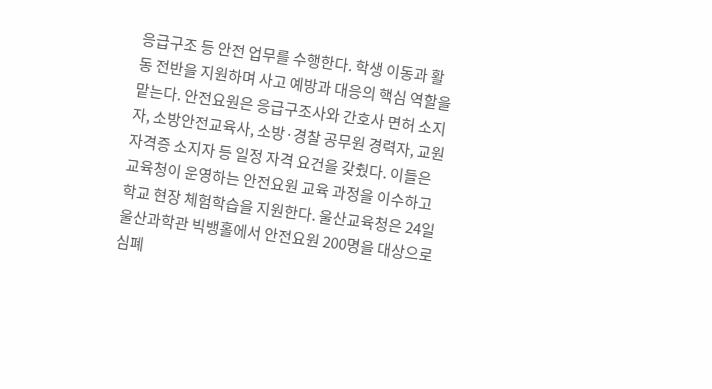응급구조 등 안전 업무를 수행한다. 학생 이동과 활동 전반을 지원하며 사고 예방과 대응의 핵심 역할을 맡는다. 안전요원은 응급구조사와 간호사 면허 소지자, 소방안전교육사, 소방·경찰 공무원 경력자, 교원자격증 소지자 등 일정 자격 요건을 갖췄다. 이들은 교육청이 운영하는 안전요원 교육 과정을 이수하고 학교 현장 체험학습을 지원한다. 울산교육청은 24일 울산과학관 빅뱅홀에서 안전요원 200명을 대상으로 심폐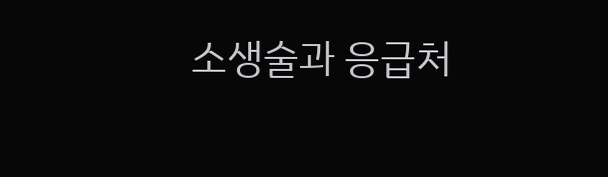소생술과 응급처